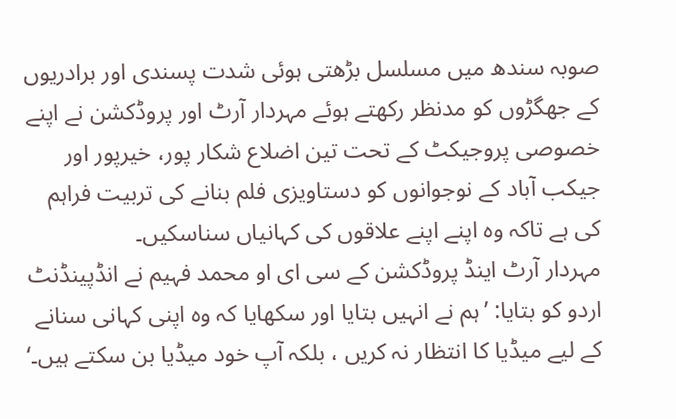صوبہ سندھ میں مسلسل بڑھتی ہوئی شدت پسندی اور برادریوں کے جھگڑوں کو مدنظر رکھتے ہوئے مہردار آرٹ اور پروڈکشن نے اپنے خصوصی پروجیکٹ کے تحت تین اضلاع شکار پور، خیرپور اور جیکب آباد کے نوجوانوں کو دستاویزی فلم بنانے کی تربیت فراہم کی ہے تاکہ وہ اپنے اپنے علاقوں کی کہانیاں سناسکیں۔
مہردار آرٹ اینڈ پروڈکشن کے سی ای او محمد فہیم نے انڈپینڈنٹ اردو کو بتایا: ’ہم نے انہیں بتایا اور سکھایا کہ وہ اپنی کہانی سنانے کے لیے میڈیا کا انتظار نہ کریں ، بلکہ آپ خود میڈیا بن سکتے ہیں۔‘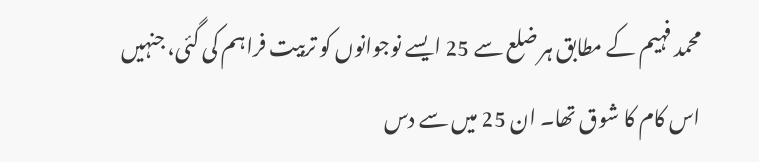محمد فہیم کے مطابق ہر ضلع سے 25 ایسے نوجوانوں کو تربیت فراہم کی گئی، جنہیں اس کام کا شوق تھا۔ ان 25 میں سے دس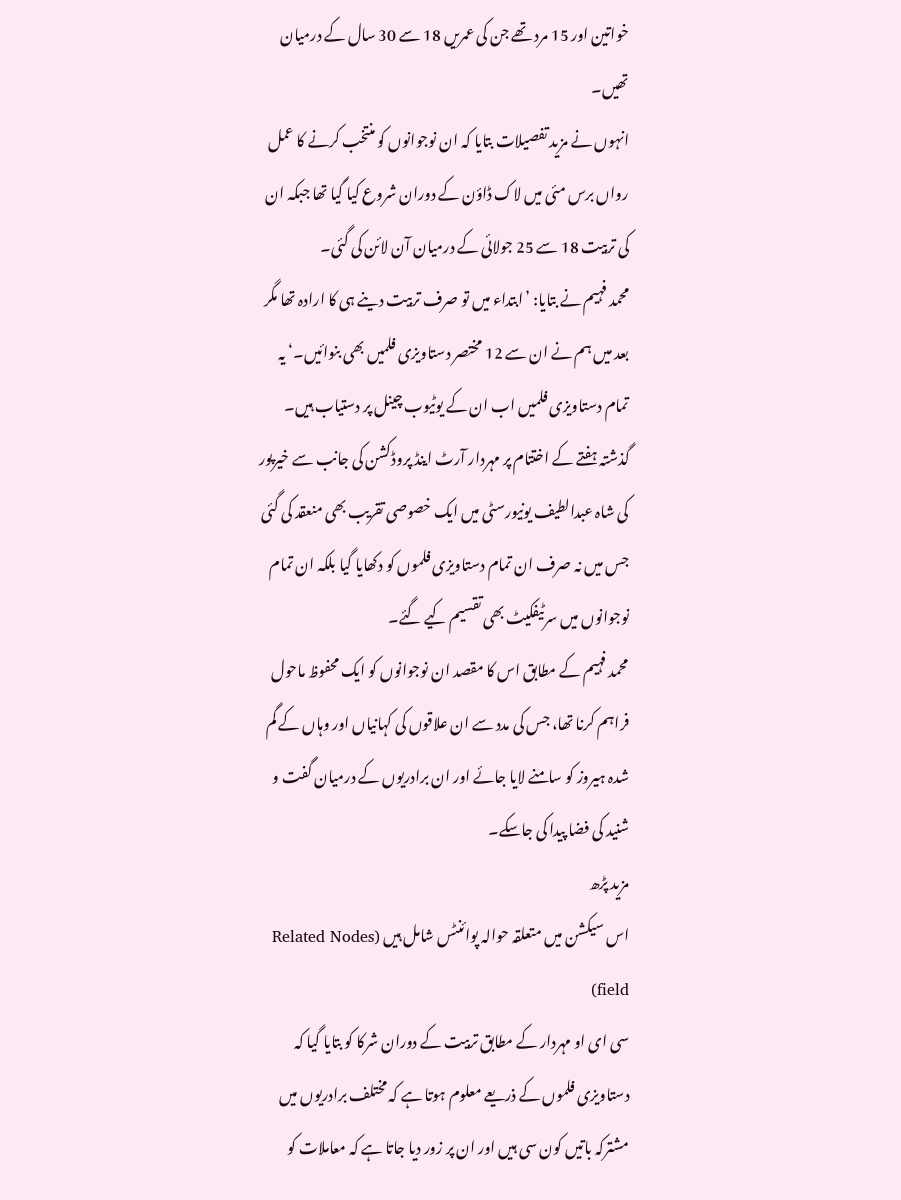خواتین اور 15 مرد تھے جن کی عمریں 18 سے 30 سال کے درمیان تھیں۔
انہوں نے مزید تفصیلات بتایا کہ ان نوجوانوں کو منتخب کرنے کا عمل رواں برس مئی میں لاک ڈاؤن کے دوران شروع کیا گیا تھا جبکہ ان کی تربیت 18 سے 25 جولائی کے درمیان آن لائن کی گئی۔
محمد فہیم نے بتایا: ’ابتداء میں تو صرف تربیت دینے ہی کا ارادہ تھا مگر بعد میں ہم نے ان سے 12 مختصر دستاویزی فلمیں بھی بنوائیں۔‘ یہ تمام دستاویزی فلمیں اب ان کے یوٹیوب چینل پر دستیاب ہیں۔
گذشتہ ہفتے کے اختتام پر مہردار آرٹ اینڈ پروڈکشن کی جانب سے خیرپور کی شاہ عبدالطیف یونیورسٹی میں ایک خصوصی تقریب بھی منعقد کی گئی جس میں نہ صرف ان تمام دستاویزی فلموں کو دکھایا گیا بلکہ ان تمام نوجوانوں میں سرٹیفکیٹ بھی تقسیم کیے گئے۔
محمد فہیم کے مطابق اس کا مقصد ان نوجوانوں کو ایک محفوظ ماحول فراہم کرنا تھا، جس کی مدد سے ان علاقوں کی کہانیاں اور وہاں کے گم شدہ ہیروز کو سامنے لایا جائے اور ان برادریوں کے درمیان گفت و شنید کی فضا پیدا کی جاسکے۔
مزید پڑھ
اس سیکشن میں متعلقہ حوالہ پوائنٹس شامل ہیں (Related Nodes field)
سی ای او مہردار کے مطابق تربیت کے دوران شرکا کو بتایا گیا کہ دستاویزی فلموں کے ذریعے معلوم ہوتا ہے کہ مختلف برادریوں میں مشترکہ باتیں کون سی ہیں اور ان پر زور دیا جاتا ہے کہ معاملات کو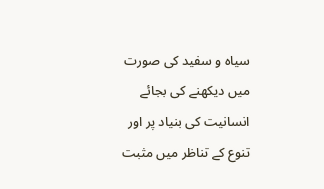سیاہ و سفید کی صورت میں دیکھنے کی بجائے انسانیت کی بنیاد پر اور تنوع کے تناظر میں مثبت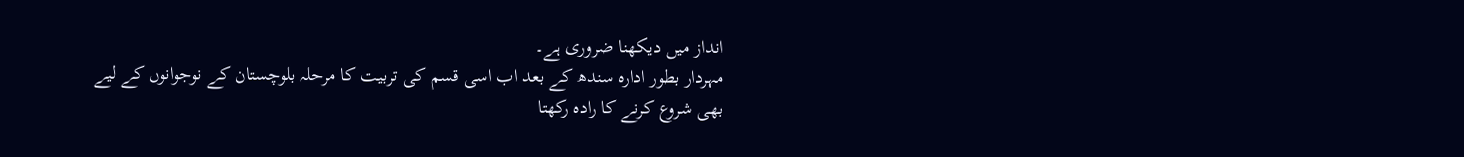انداز میں دیکھنا ضروری ہے۔
مہردار بطور ادارہ سندھ کے بعد اب اسی قسم کی تربیت کا مرحلہ بلوچستان کے نوجوانوں کے لیے بھی شروع کرنے کا رادہ رکھتا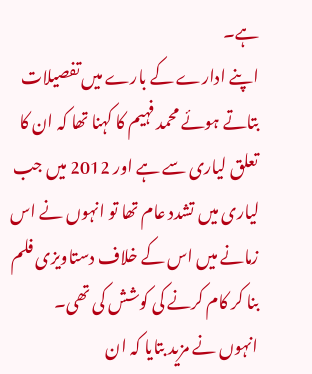ہے۔
اپنے ادارے کے بارے میں تفصیلات بتاتے ہوئے محمد فہیم کا کہنا تھا کہ ان کا تعلق لیاری سے ہے اور 2012 میں جب لیاری میں تشدد عام تھا تو انہوں نے اس زمانے میں اس کے خلاف دستاویزی فلم بنا کر کام کرنے کی کوشش کی تھی۔
انہوں نے مزید بتایا کہ ان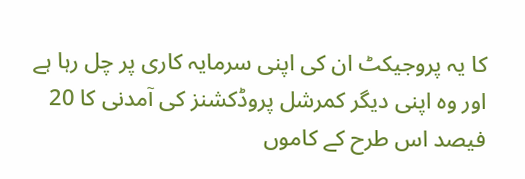کا یہ پروجیکٹ ان کی اپنی سرمایہ کاری پر چل رہا ہے اور وہ اپنی دیگر کمرشل پروڈکشنز کی آمدنی کا 20 فیصد اس طرح کے کاموں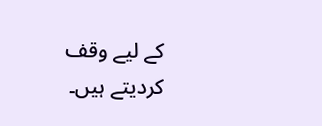کے لیے وقف کردیتے ہیں۔